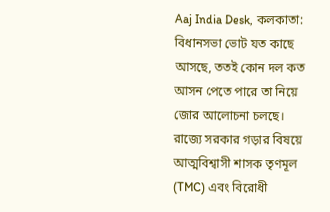Aaj India Desk, কলকাতা: বিধানসভা ভোট যত কাছে আসছে, ততই কোন দল কত আসন পেতে পারে তা নিয়ে জোর আলোচনা চলছে। রাজ্যে সরকার গড়ার বিষয়ে আত্মবিশ্বাসী শাসক তৃণমূল (TMC) এবং বিরোধী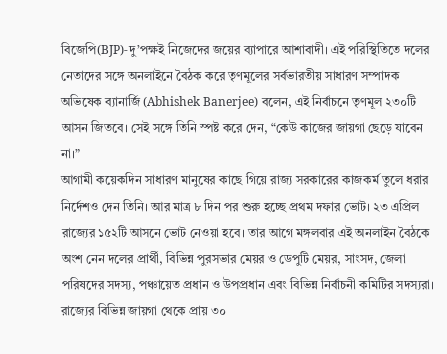বিজেপি(BJP)-দু’পক্ষই নিজেদের জয়ের ব্যাপারে আশাবাদী। এই পরিস্থিতিতে দলের নেতাদের সঙ্গে অনলাইনে বৈঠক করে তৃণমূলের সর্বভারতীয় সাধারণ সম্পাদক অভিষেক ব্যানার্জি (Abhishek Banerjee) বলেন, এই নির্বাচনে তৃণমূল ২৩০টি আসন জিতবে। সেই সঙ্গে তিনি স্পষ্ট করে দেন, “কেউ কাজের জায়গা ছেড়ে যাবেন না।”
আগামী কয়েকদিন সাধারণ মানুষের কাছে গিয়ে রাজ্য সরকারের কাজকর্ম তুলে ধরার নির্দেশও দেন তিনি। আর মাত্র ৮ দিন পর শুরু হচ্ছে প্রথম দফার ভোট। ২৩ এপ্রিল রাজ্যের ১৫২টি আসনে ভোট নেওয়া হবে। তার আগে মঙ্গলবার এই অনলাইন বৈঠকে অংশ নেন দলের প্রার্থী, বিভিন্ন পুরসভার মেয়র ও ডেপুটি মেয়র, সাংসদ, জেলা পরিষদের সদস্য, পঞ্চায়েত প্রধান ও উপপ্রধান এবং বিভিন্ন নির্বাচনী কমিটির সদস্যরা। রাজ্যের বিভিন্ন জায়গা থেকে প্রায় ৩০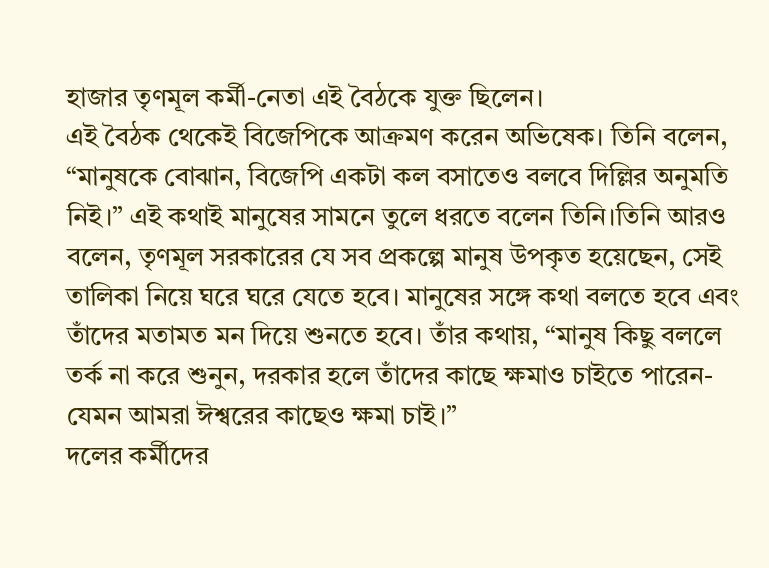হাজার তৃণমূল কর্মী-নেতা এই বৈঠকে যুক্ত ছিলেন।
এই বৈঠক থেকেই বিজেপিকে আক্রমণ করেন অভিষেক। তিনি বলেন, “মানুষকে বোঝান, বিজেপি একটা কল বসাতেও বলবে দিল্লির অনুমতি নিই।” এই কথাই মানুষের সামনে তুলে ধরতে বলেন তিনি।তিনি আরও বলেন, তৃণমূল সরকারের যে সব প্রকল্পে মানুষ উপকৃত হয়েছেন, সেই তালিকা নিয়ে ঘরে ঘরে যেতে হবে। মানুষের সঙ্গে কথা বলতে হবে এবং তাঁদের মতামত মন দিয়ে শুনতে হবে। তাঁর কথায়, “মানুষ কিছু বললে তর্ক না করে শুনুন, দরকার হলে তাঁদের কাছে ক্ষমাও চাইতে পারেন-যেমন আমরা ঈশ্বরের কাছেও ক্ষমা চাই।”
দলের কর্মীদের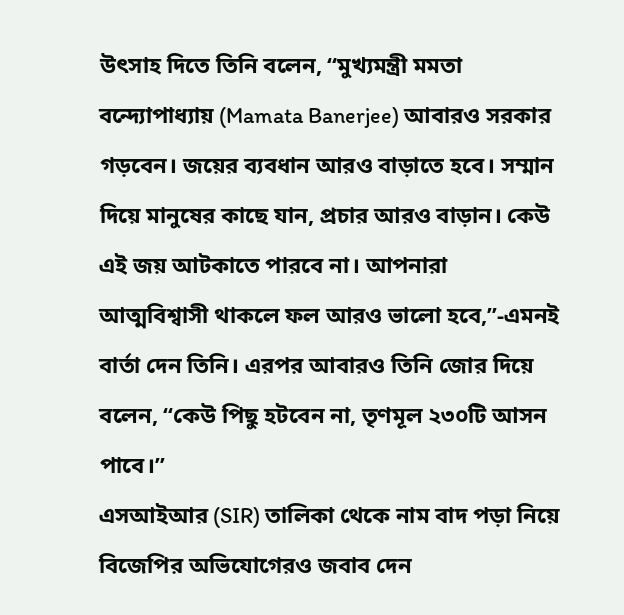উৎসাহ দিতে তিনি বলেন, “মুখ্যমন্ত্রী মমতা বন্দ্যোপাধ্যায় (Mamata Banerjee) আবারও সরকার গড়বেন। জয়ের ব্যবধান আরও বাড়াতে হবে। সম্মান দিয়ে মানুষের কাছে যান, প্রচার আরও বাড়ান। কেউ এই জয় আটকাতে পারবে না। আপনারা আত্মবিশ্বাসী থাকলে ফল আরও ভালো হবে,”-এমনই বার্তা দেন তিনি। এরপর আবারও তিনি জোর দিয়ে বলেন, “কেউ পিছু হটবেন না, তৃণমূল ২৩০টি আসন পাবে।”
এসআইআর (SIR) তালিকা থেকে নাম বাদ পড়া নিয়ে বিজেপির অভিযোগেরও জবাব দেন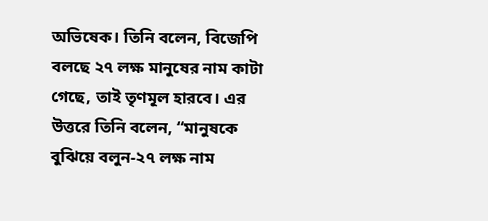অভিষেক। তিনি বলেন, বিজেপি বলছে ২৭ লক্ষ মানুষের নাম কাটা গেছে, তাই তৃণমূল হারবে। এর উত্তরে তিনি বলেন, “মানুষকে বুঝিয়ে বলুন-২৭ লক্ষ নাম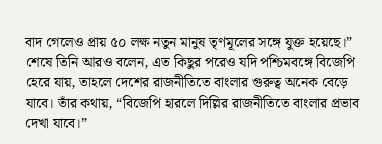বাদ গেলেও প্রায় ৫০ লক্ষ নতুন মানুষ তৃণমূলের সঙ্গে যুক্ত হয়েছে।” শেষে তিনি আরও বলেন, এত কিছুর পরেও যদি পশ্চিমবঙ্গে বিজেপি হেরে যায়, তাহলে দেশের রাজনীতিতে বাংলার গুরুত্ব অনেক বেড়ে যাবে। তাঁর কথায়, “বিজেপি হারলে দিল্লির রাজনীতিতে বাংলার প্রভাব দেখা যাবে।”